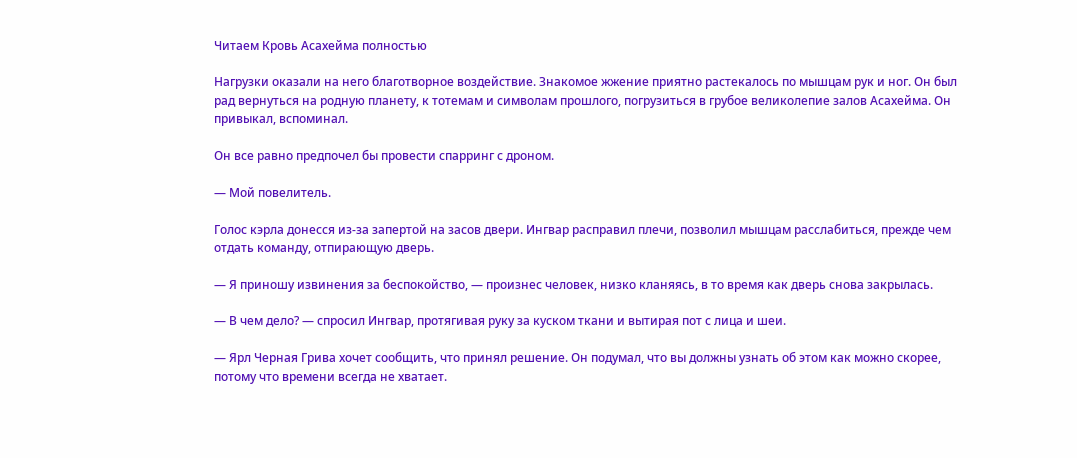Читаем Кровь Асахейма полностью

Нагрузки оказали на него благотворное воздействие. Знакомое жжение приятно растекалось по мышцам рук и ног. Он был рад вернуться на родную планету, к тотемам и символам прошлого, погрузиться в грубое великолепие залов Асахейма. Он привыкал, вспоминал.

Он все равно предпочел бы провести спарринг с дроном.

— Мой повелитель.

Голос кэрла донесся из-за запертой на засов двери. Ингвар расправил плечи, позволил мышцам расслабиться, прежде чем отдать команду, отпирающую дверь.

— Я приношу извинения за беспокойство, — произнес человек, низко кланяясь, в то время как дверь снова закрылась.

— В чем дело? — спросил Ингвар, протягивая руку за куском ткани и вытирая пот с лица и шеи.

— Ярл Черная Грива хочет сообщить, что принял решение. Он подумал, что вы должны узнать об этом как можно скорее, потому что времени всегда не хватает.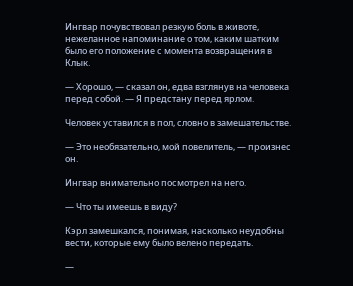Ингвар почувствовал резкую боль в животе, нежеланное напоминание о том, каким шатким было его положение с момента возвращения в Клык.

— Хорошо, — сказал он, едва взглянув на человека перед собой. — Я предстану перед ярлом.

Человек уставился в пол, словно в замешательстве.

— Это необязательно, мой повелитель, — произнес он.

Ингвар внимательно посмотрел на него.

— Что ты имеешь в виду?

Кэрл замешкался, понимая, насколько неудобны вести, которые ему было велено передать.

—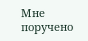Мне поручено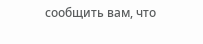сообщить вам, что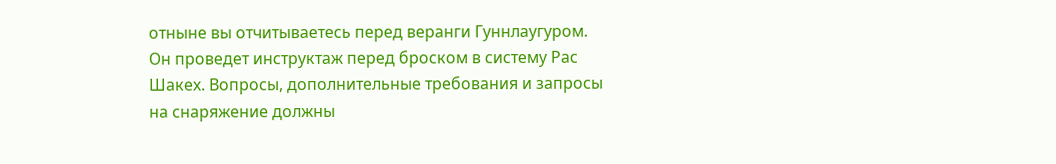отныне вы отчитываетесь перед веранги Гуннлаугуром. Он проведет инструктаж перед броском в систему Рас Шакех. Вопросы, дополнительные требования и запросы на снаряжение должны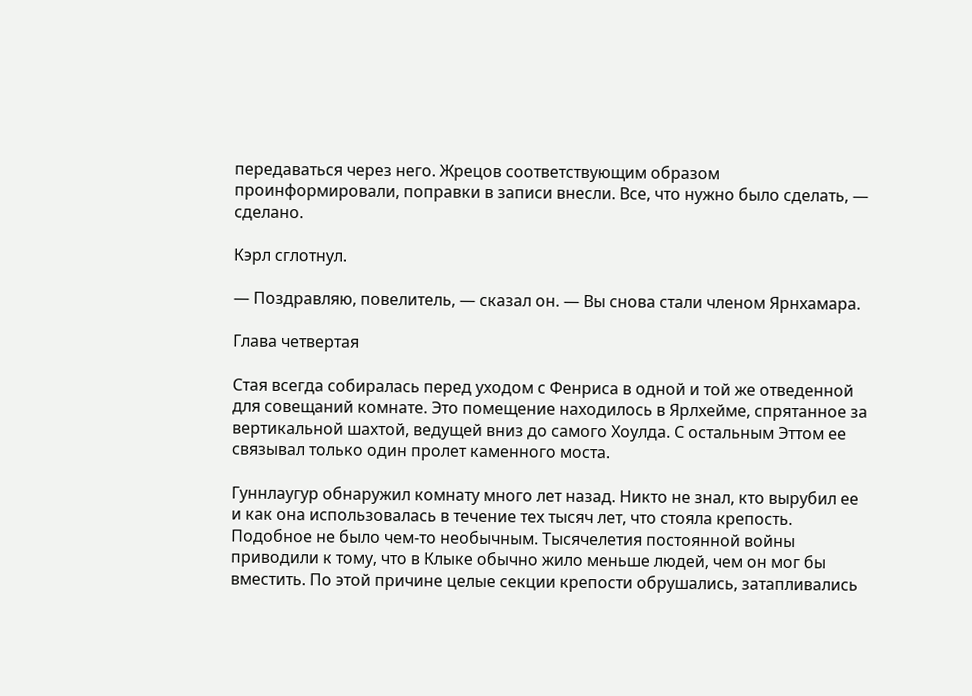передаваться через него. Жрецов соответствующим образом проинформировали, поправки в записи внесли. Все, что нужно было сделать, — сделано.

Кэрл сглотнул.

— Поздравляю, повелитель, — сказал он. — Вы снова стали членом Ярнхамара.

Глава четвертая

Стая всегда собиралась перед уходом с Фенриса в одной и той же отведенной для совещаний комнате. Это помещение находилось в Ярлхейме, спрятанное за вертикальной шахтой, ведущей вниз до самого Хоулда. С остальным Эттом ее связывал только один пролет каменного моста.

Гуннлаугур обнаружил комнату много лет назад. Никто не знал, кто вырубил ее и как она использовалась в течение тех тысяч лет, что стояла крепость. Подобное не было чем-то необычным. Тысячелетия постоянной войны приводили к тому, что в Клыке обычно жило меньше людей, чем он мог бы вместить. По этой причине целые секции крепости обрушались, затапливались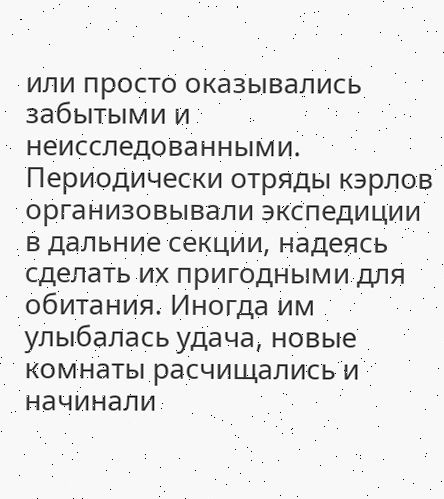или просто оказывались забытыми и неисследованными. Периодически отряды кэрлов организовывали экспедиции в дальние секции, надеясь сделать их пригодными для обитания. Иногда им улыбалась удача, новые комнаты расчищались и начинали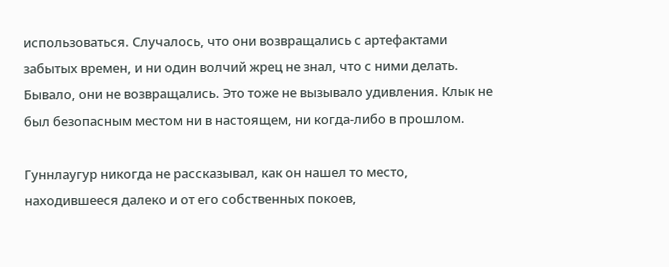использоваться. Случалось, что они возвращались с артефактами забытых времен, и ни один волчий жрец не знал, что с ними делать. Бывало, они не возвращались. Это тоже не вызывало удивления. Клык не был безопасным местом ни в настоящем, ни когда-либо в прошлом.

Гуннлаугур никогда не рассказывал, как он нашел то место, находившееся далеко и от его собственных покоев,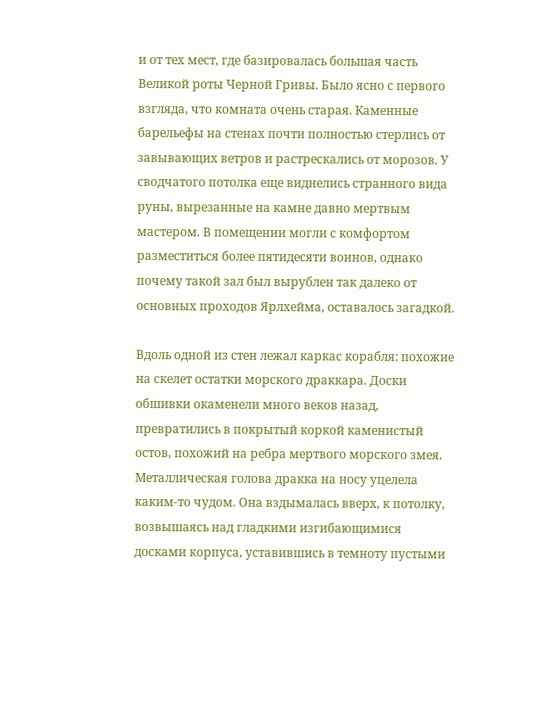и от тех мест, где базировалась большая часть Великой роты Черной Гривы. Было ясно с первого взгляда, что комната очень старая. Каменные барельефы на стенах почти полностью стерлись от завывающих ветров и растрескались от морозов. У сводчатого потолка еще виднелись странного вида руны, вырезанные на камне давно мертвым мастером. В помещении могли с комфортом разместиться более пятидесяти воинов, однако почему такой зал был вырублен так далеко от основных проходов Ярлхейма, оставалось загадкой.

Вдоль одной из стен лежал каркас корабля: похожие на скелет остатки морского драккара. Доски обшивки окаменели много веков назад, превратились в покрытый коркой каменистый остов, похожий на ребра мертвого морского змея. Металлическая голова дракка на носу уцелела каким-то чудом. Она вздымалась вверх, к потолку, возвышаясь над гладкими изгибающимися досками корпуса, уставившись в темноту пустыми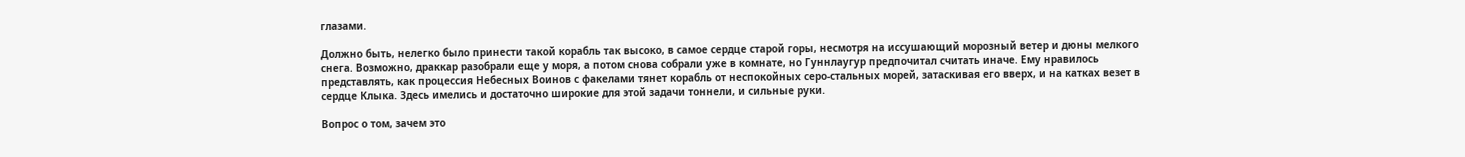глазами.

Должно быть, нелегко было принести такой корабль так высоко, в самое сердце старой горы, несмотря на иссушающий морозный ветер и дюны мелкого снега. Возможно, драккар разобрали еще у моря, а потом снова собрали уже в комнате, но Гуннлаугур предпочитал считать иначе. Ему нравилось представлять, как процессия Небесных Воинов с факелами тянет корабль от неспокойных серо-стальных морей, затаскивая его вверх, и на катках везет в сердце Клыка. Здесь имелись и достаточно широкие для этой задачи тоннели, и сильные руки.

Вопрос о том, зачем это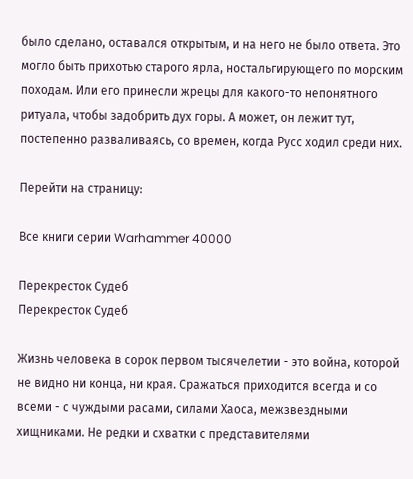было сделано, оставался открытым, и на него не было ответа. Это могло быть прихотью старого ярла, ностальгирующего по морским походам. Или его принесли жрецы для какого-то непонятного ритуала, чтобы задобрить дух горы. А может, он лежит тут, постепенно разваливаясь, со времен, когда Русс ходил среди них.

Перейти на страницу:

Все книги серии Warhammer 40000

Перекресток Судеб
Перекресток Судеб

Жизнь человека в сорок первом тысячелетии - это война, которой не видно ни конца, ни края. Сражаться приходится всегда и со всеми - с чуждыми расами, силами Хаоса, межзвездными хищниками. Не редки и схватки с представителями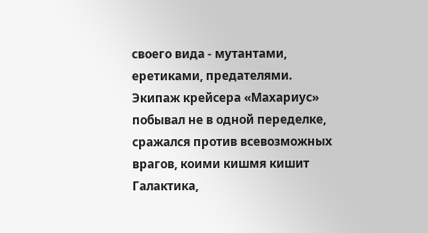своего вида - мутантами, еретиками, предателями. Экипаж крейсера «Махариус» побывал не в одной переделке, сражался против всевозможных врагов, коими кишмя кишит Галактика,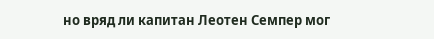но вряд ли капитан Леотен Семпер мог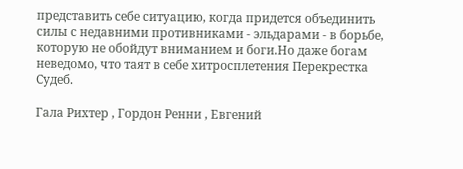представить себе ситуацию, когда придется объединить силы с недавними противниками - эльдарами - в борьбе, которую не обойдут вниманием и боги.Но даже богам неведомо, что таят в себе хитросплетения Перекрестка Судеб.

Гала Рихтер , Гордон Ренни , Евгений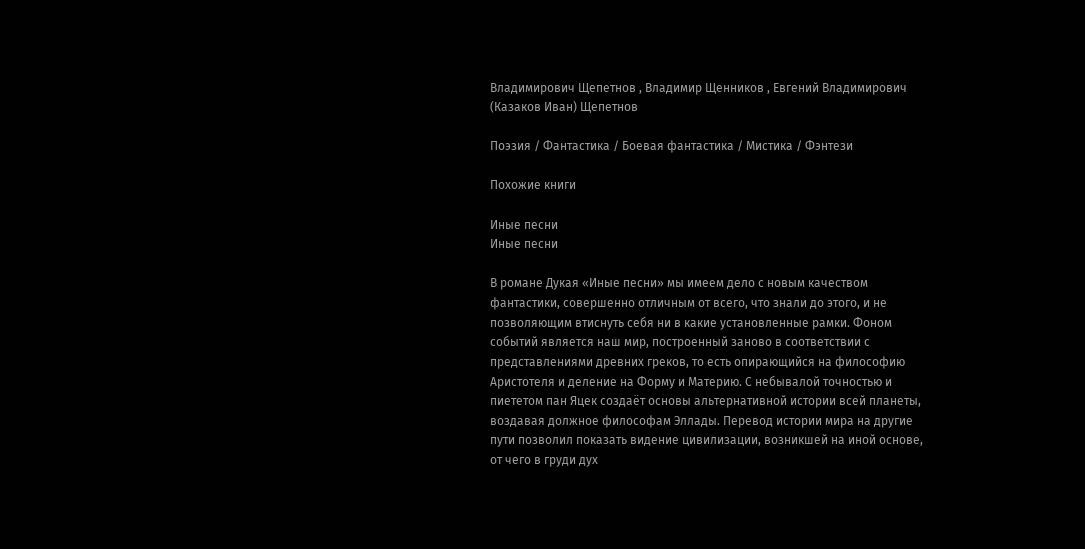Владимирович Щепетнов , Владимир Щенников , Евгений Владимирович (Казаков Иван) Щепетнов

Поэзия / Фантастика / Боевая фантастика / Мистика / Фэнтези

Похожие книги

Иные песни
Иные песни

В романе Дукая «Иные песни» мы имеем дело с новым качеством фантастики, совершенно отличным от всего, что знали до этого, и не позволяющим втиснуть себя ни в какие установленные рамки. Фоном событий является наш мир, построенный заново в соответствии с представлениями древних греков, то есть опирающийся на философию Аристотеля и деление на Форму и Материю. С небывалой точностью и пиететом пан Яцек создаёт основы альтернативной истории всей планеты, воздавая должное философам Эллады. Перевод истории мира на другие пути позволил показать видение цивилизации, возникшей на иной основе, от чего в груди дух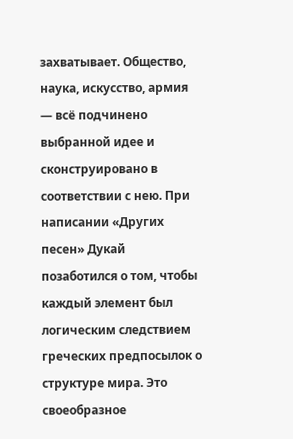захватывает. Общество, наука, искусство, армия — всё подчинено выбранной идее и сконструировано в соответствии с нею. При написании «Других песен» Дукай позаботился о том, чтобы каждый элемент был логическим следствием греческих предпосылок о структуре мира. Это своеобразное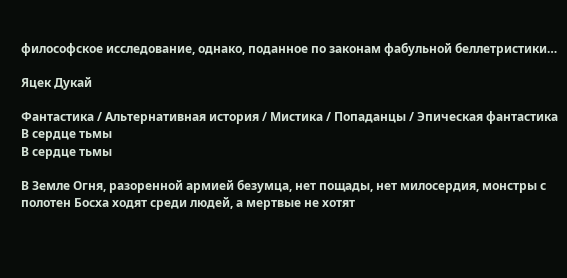философское исследование, однако, поданное по законам фабульной беллетристики…

Яцек Дукай

Фантастика / Альтернативная история / Мистика / Попаданцы / Эпическая фантастика
В сердце тьмы
В сердце тьмы

В Земле Огня, разоренной армией безумца, нет пощады, нет милосердия, монстры с полотен Босха ходят среди людей, а мертвые не хотят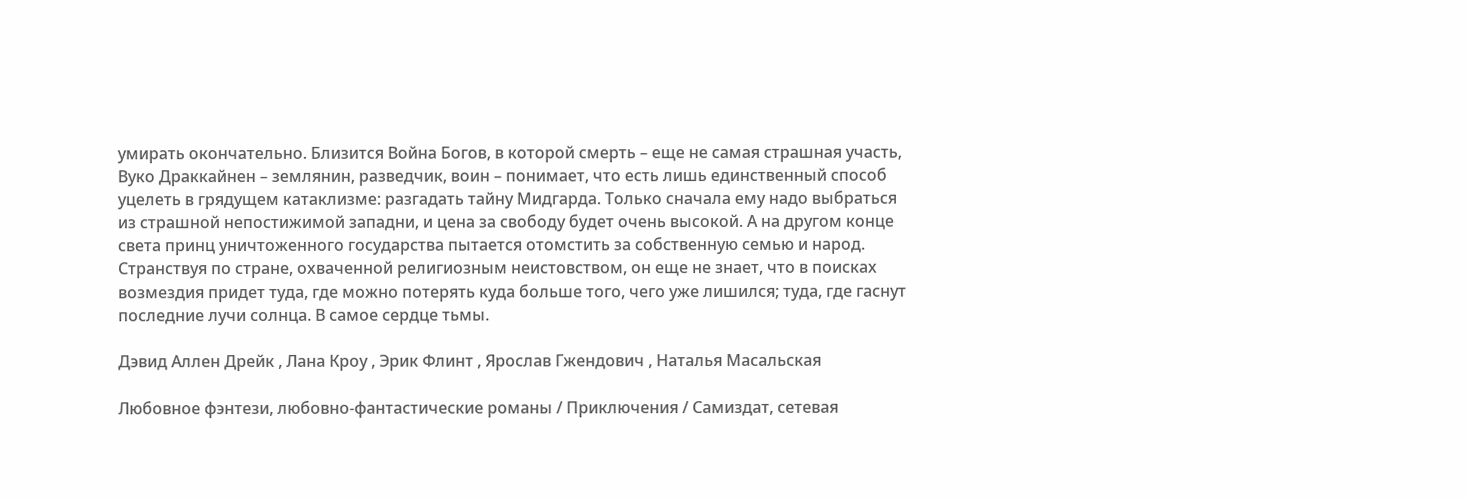умирать окончательно. Близится Война Богов, в которой смерть – еще не самая страшная участь, Вуко Драккайнен – землянин, разведчик, воин – понимает, что есть лишь единственный способ уцелеть в грядущем катаклизме: разгадать тайну Мидгарда. Только сначала ему надо выбраться из страшной непостижимой западни, и цена за свободу будет очень высокой. А на другом конце света принц уничтоженного государства пытается отомстить за собственную семью и народ. Странствуя по стране, охваченной религиозным неистовством, он еще не знает, что в поисках возмездия придет туда, где можно потерять куда больше того, чего уже лишился; туда, где гаснут последние лучи солнца. В самое сердце тьмы.

Дэвид Аллен Дрейк , Лана Кроу , Эрик Флинт , Ярослав Гжендович , Наталья Масальская

Любовное фэнтези, любовно-фантастические романы / Приключения / Самиздат, сетевая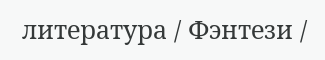литература / Фэнтези /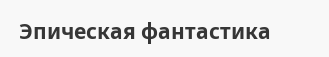Эпическая фантастика